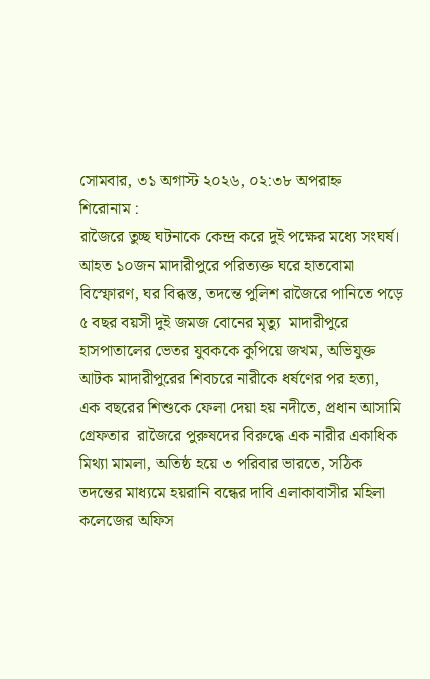সোমবার, ৩১ অগাস্ট ২০২৬, ০২:৩৮ অপরাহ্ন
শিরোনাম :
রাজৈরে তুচ্ছ ঘটনাকে কেন্দ্র করে দুই পক্ষের মধ্যে সংঘর্ষ। আহত ১০জন মাদারীপুরে পরিত্যক্ত ঘরে হাতবোমা বিস্ফোরণ, ঘর বিব্ধস্ত, তদন্তে পুলিশ রাজৈরে পানিতে পড়ে ৫ বছর বয়সী দুই জমজ বোনের মৃত্যু  মাদারীপুরে হাসপাতালের ভেতর যুবককে কুপিয়ে জখম, অভিযুক্ত আটক মাদারীপুরের শিবচরে নারীকে ধর্ষণের পর হত্যা, এক বছরের শিশুকে ফেলা দেয়া হয় নদীতে, প্রধান আসামি গ্রেফতার  রাজৈরে পুরুষদের বিরুদ্ধে এক নারীর একাধিক মিথ্যা মামলা, অতিষ্ঠ হয়ে ৩ পরিবার ভারতে, সঠিক তদন্তের মাধ্যমে হয়রানি বন্ধের দাবি এলাকাবাসীর মহিলা কলেজের অফিস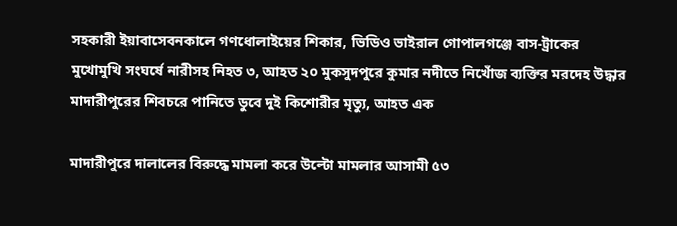সহকারী ইয়াবাসেবনকালে গণধোলাইয়ের শিকার, ভিডিও ভাইরাল গোপালগঞ্জে বাস-ট্রাকের মুখোমুখি সংঘর্ষে নারীসহ নিহত ৩, আহত ২০ মুকসুদপুরে কুমার নদীতে নিখোঁজ ব্যক্তির মরদেহ উদ্ধার মাদারীপুরের শিবচরে পানিতে ডুবে দুই কিশোরীর মৃত্যু, আহত এক

মাদারীপুরে দালালের বিরুদ্ধে মামলা করে উল্টো মামলার আসামী ৫৩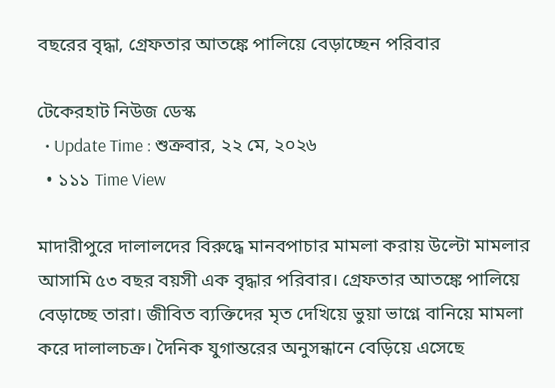বছরের বৃদ্ধা, গ্রেফতার আতঙ্কে পালিয়ে বেড়াচ্ছেন পরিবার

টেকেরহাট নিউজ ডেস্ক
  • Update Time : শুক্রবার, ২২ মে, ২০২৬
  • ১১১ Time View

মাদারীপুরে দালালদের বিরুদ্ধে মানবপাচার মামলা করায় উল্টো মামলার আসামি ৫৩ বছর বয়সী এক বৃদ্ধার পরিবার। গ্রেফতার আতঙ্কে পালিয়ে বেড়াচ্ছে তারা। জীবিত ব্যক্তিদের মৃত দেখিয়ে ভুয়া ভাগ্নে বানিয়ে মামলা করে দালালচক্র। দৈনিক যুগান্তরের অনুসন্ধানে বেড়িয়ে এসেছে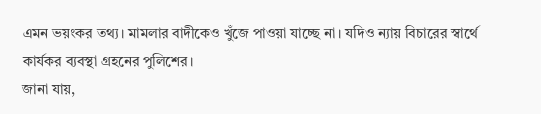এমন ভয়ংকর তথ্য। মামলার বাদীকেও খুঁজে পাওয়া যাচ্ছে না। যদিও ন্যায় বিচারের স্বার্থে কার্যকর ব্যবস্থা গ্রহনের পুলিশের।
জানা যায়,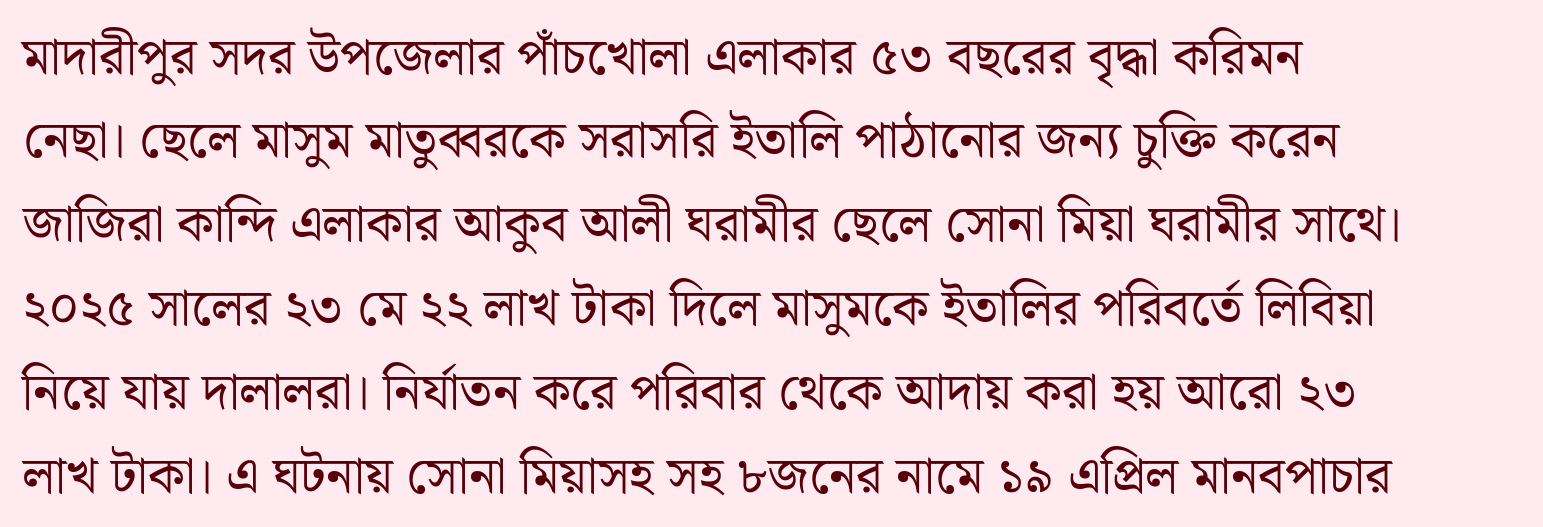মাদারীপুর সদর উপজেলার পাঁচখোলা এলাকার ৫৩ বছরের বৃদ্ধা করিমন নেছা। ছেলে মাসুম মাতুব্বরকে সরাসরি ইতালি পাঠানোর জন্য চুক্তি করেন জাজিরা কান্দি এলাকার আকুব আলী ঘরামীর ছেলে সোনা মিয়া ঘরামীর সাথে। ২০২৫ সালের ২৩ মে ২২ লাখ টাকা দিলে মাসুমকে ইতালির পরিবর্তে লিবিয়া নিয়ে যায় দালালরা। নির্যাতন করে পরিবার থেকে আদায় করা হয় আরো ২৩ লাখ টাকা। এ ঘটনায় সোনা মিয়াসহ সহ ৮জনের নামে ১৯ এপ্রিল মানবপাচার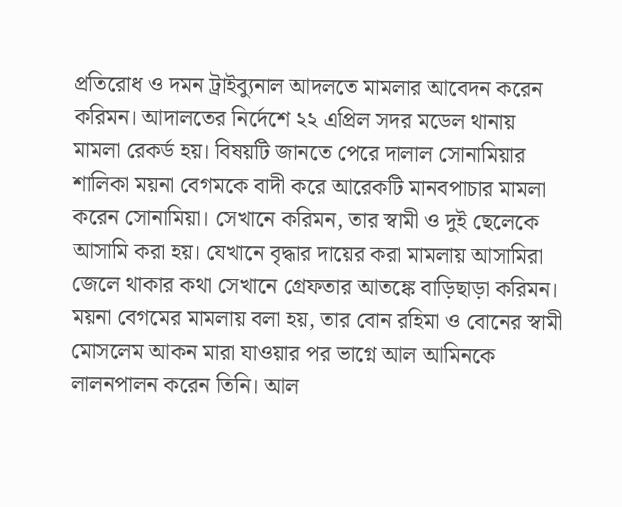প্রতিরোধ ও দমন ট্রাইব্যুনাল আদলতে মামলার আবেদন করেন করিমন। আদালতের নির্দেশে ২২ এপ্রিল সদর মডেল থানায় মামলা রেকর্ড হয়। বিষয়টি জানতে পেরে দালাল সোনামিয়ার শালিকা ময়না বেগমকে বাদী করে আরেকটি মানবপাচার মামলা করেন সোনামিয়া। সেখানে করিমন, তার স্বামী ও দুই ছেলেকে আসামি করা হয়। যেখানে বৃদ্ধার দায়ের করা মামলায় আসামিরা জেলে থাকার কথা সেখানে গ্রেফতার আতঙ্কে বাড়িছাড়া করিমন।
ময়না বেগমের মামলায় বলা হয়, তার বোন রহিমা ও বোনের স্বামী মোসলেম আকন মারা যাওয়ার পর ভাগ্নে আল আমিনকে লালনপালন করেন তিনি। আল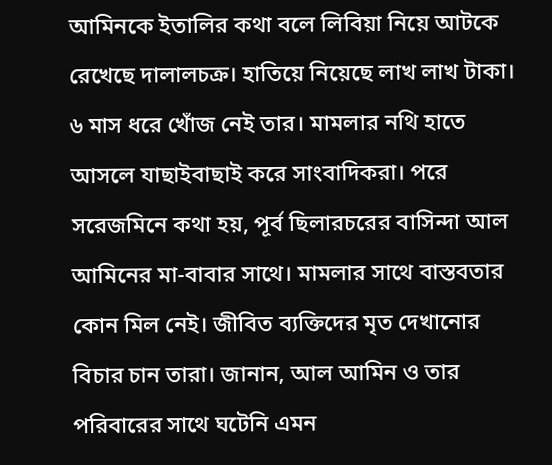আমিনকে ইতালির কথা বলে লিবিয়া নিয়ে আটকে রেখেছে দালালচক্র। হাতিয়ে নিয়েছে লাখ লাখ টাকা। ৬ মাস ধরে খোঁজ নেই তার। মামলার নথি হাতে আসলে যাছাইবাছাই করে সাংবাদিকরা। পরে সরেজমিনে কথা হয়, পূর্ব ছিলারচরের বাসিন্দা আল আমিনের মা-বাবার সাথে। মামলার সাথে বাস্তবতার কোন মিল নেই। জীবিত ব্যক্তিদের মৃত দেখানোর বিচার চান তারা। জানান, আল আমিন ও তার পরিবারের সাথে ঘটেনি এমন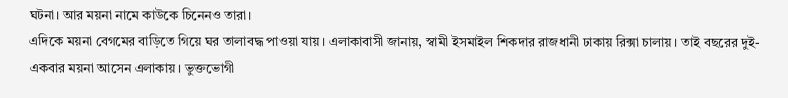ঘটনা। আর ময়না নামে কাউকে চিনেনও তারা।
এদিকে ময়না বেগমের বাড়িতে গিয়ে ঘর তালাবদ্ধ পাওয়া যায়। এলাকাবাসী জানায়, স্বামী ইসমাইল শিকদার রাজধানী ঢাকায় রিক্সা চালায়। তাই বছরের দুই-একবার ময়না আসেন এলাকায়। ভুক্তভোগী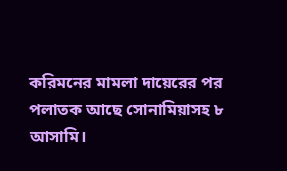করিমনের মামলা দায়েরের পর পলাতক আছে সোনামিয়াসহ ৮ আসামি।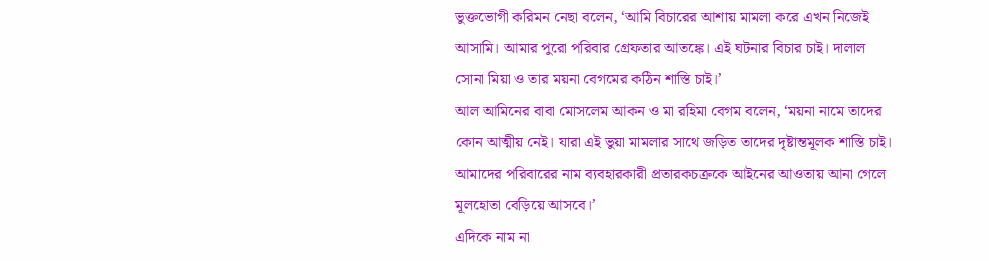ভুক্তভোগী করিমন নেছা বলেন, ‘আমি বিচারের আশায় মামলা করে এখন নিজেই আসামি। আমার পুরো পরিবার গ্রেফতার আতঙ্কে। এই ঘটনার বিচার চাই। দালাল সোনা মিয়া ও তার ময়না বেগমের কঠিন শাস্তি চাই।’
আল আমিনের বাবা মোসলেম আকন ও মা রহিমা বেগম বলেন, ‘ময়না নামে তাদের কোন আত্মীয় নেই। যারা এই ভুয়া মামলার সাথে জড়িত তাদের দৃষ্টান্তমূলক শাস্তি চাই। আমাদের পরিবারের নাম ব্যবহারকারী প্রতারকচক্রকে আইনের আওতায় আনা গেলে মূলহোতা বেড়িয়ে আসবে।’
এদিকে নাম না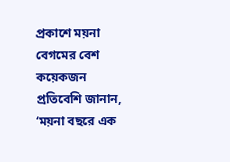প্রকাশে ময়না বেগমের বেশ কয়েকজন প্রতিবেশি জানান, ‘ময়না বছরে এক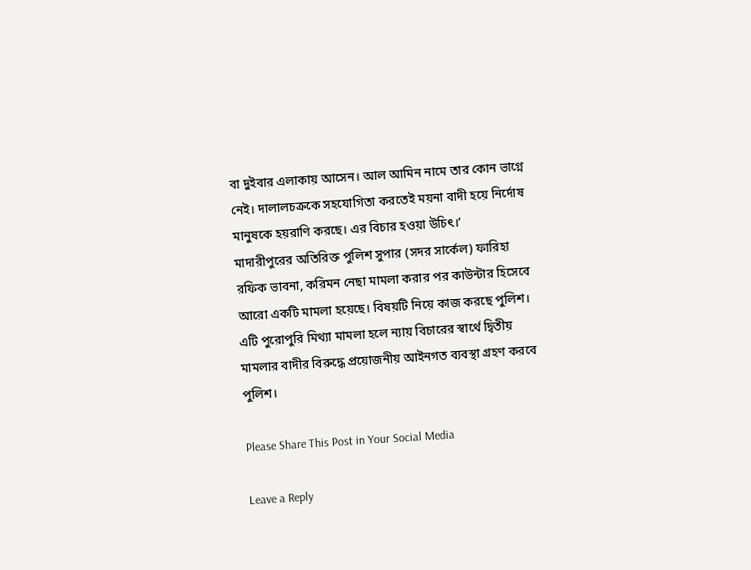বা দুইবার এলাকায় আসেন। আল আমিন নামে তার কোন ভাগ্নে নেই। দালালচক্রকে সহযোগিতা করতেই ময়না বাদী হয়ে নির্দোষ মানুষকে হয়রাণি করছে। এর বিচার হওয়া উচিৎ।’
মাদারীপুরের অতিরিক্ত পুলিশ সুপার (সদর সার্কেল) ফারিহা রফিক ভাবনা, করিমন নেছা মামলা করার পর কাউন্টার হিসেবে আরো একটি মামলা হয়েছে। বিষয়টি নিয়ে কাজ করছে পুলিশ। এটি পুরোপুরি মিথ্যা মামলা হলে ন্যায় বিচারের স্বার্থে দ্বিতীয় মামলার বাদীর বিরুদ্ধে প্রয়োজনীয় আইনগত ব্যবস্থা গ্রহণ করবে পুলিশ।

Please Share This Post in Your Social Media

Leave a Reply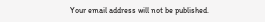Your email address will not be published.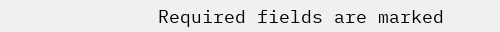Required fields are marked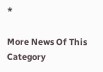*

More News Of This Category